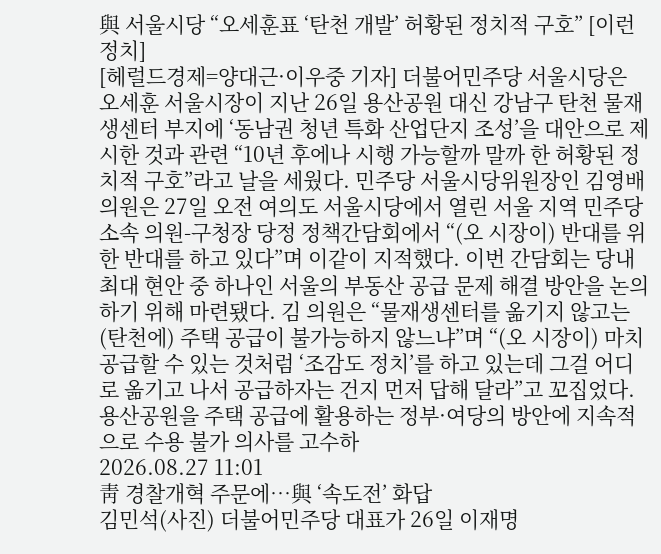與 서울시당 “오세훈표 ‘탄천 개발’ 허황된 정치적 구호” [이런정치]
[헤럴드경제=양대근·이우중 기자] 더불어민주당 서울시당은 오세훈 서울시장이 지난 26일 용산공원 대신 강남구 탄천 물재생센터 부지에 ‘동남권 청년 특화 산업단지 조성’을 대안으로 제시한 것과 관련 “10년 후에나 시행 가능할까 말까 한 허황된 정치적 구호”라고 날을 세웠다. 민주당 서울시당위원장인 김영배 의원은 27일 오전 여의도 서울시당에서 열린 서울 지역 민주당 소속 의원-구청장 당정 정책간담회에서 “(오 시장이) 반대를 위한 반대를 하고 있다”며 이같이 지적했다. 이번 간담회는 당내 최대 현안 중 하나인 서울의 부동산 공급 문제 해결 방안을 논의하기 위해 마련됐다. 김 의원은 “물재생센터를 옮기지 않고는 (탄천에) 주택 공급이 불가능하지 않느냐”며 “(오 시장이) 마치 공급할 수 있는 것처럼 ‘조감도 정치’를 하고 있는데 그걸 어디로 옮기고 나서 공급하자는 건지 먼저 답해 달라”고 꼬집었다. 용산공원을 주택 공급에 활용하는 정부·여당의 방안에 지속적으로 수용 불가 의사를 고수하
2026.08.27 11:01
靑 경찰개혁 주문에…與 ‘속도전’ 화답
김민석(사진) 더불어민주당 대표가 26일 이재명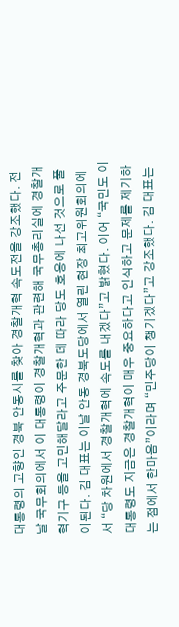대통령의 고향인 경북 안동시를 찾아 경찰개혁 속도전을 강조했다. 전날 국무회의에서 이 대통령이 경찰개혁과 관련해 국무총리실에 경찰개혁기구 등을 고민해달라고 주문한 데 따라 당도 호응에 나선 것으로 풀이된다. 김 대표는 이날 안동 경북도당에서 열린 현장 최고위원회의에서 “당 차원에서 경찰개혁에 속도를 내겠다”고 밝혔다. 이어 “국민도 이 대통령도 지금은 경찰개혁이 매우 중요하다고 인식하고 문제를 제기하는 점에서 한마음”이라며 “민주당이 챙기겠다”고 강조했다. 김 대표는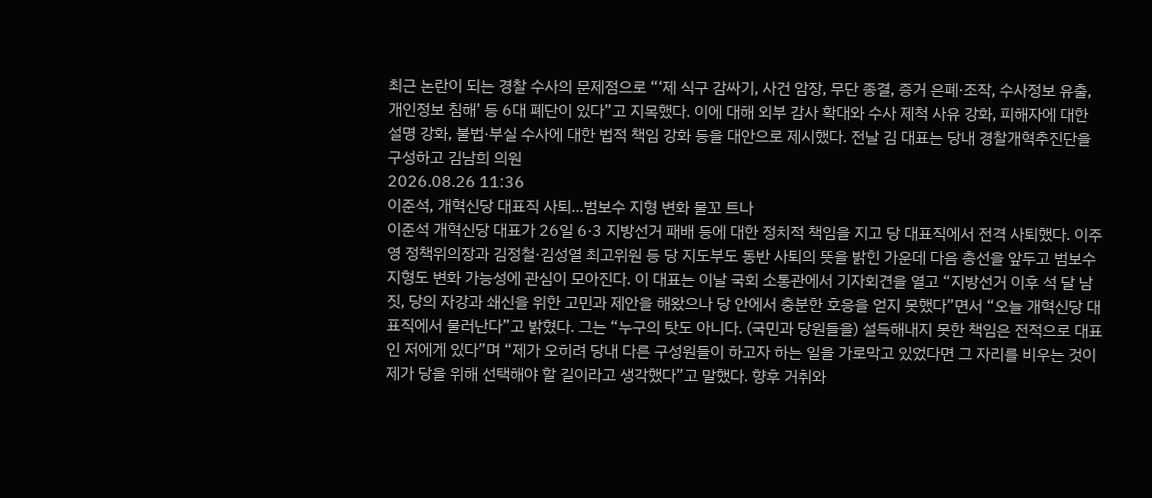최근 논란이 되는 경찰 수사의 문제점으로 “‘제 식구 감싸기, 사건 암장, 무단 종결, 증거 은폐·조작, 수사정보 유출, 개인정보 침해’ 등 6대 폐단이 있다”고 지목했다. 이에 대해 외부 감사 확대와 수사 제척 사유 강화, 피해자에 대한 설명 강화, 불법·부실 수사에 대한 법적 책임 강화 등을 대안으로 제시했다. 전날 김 대표는 당내 경찰개혁추진단을 구성하고 김남희 의원
2026.08.26 11:36
이준석, 개혁신당 대표직 사퇴...범보수 지형 변화 물꼬 트나
이준석 개혁신당 대표가 26일 6·3 지방선거 패배 등에 대한 정치적 책임을 지고 당 대표직에서 전격 사퇴했다. 이주영 정책위의장과 김정철·김성열 최고위원 등 당 지도부도 동반 사퇴의 뜻을 밝힌 가운데 다음 총선을 앞두고 범보수 지형도 변화 가능성에 관심이 모아진다. 이 대표는 이날 국회 소통관에서 기자회견을 열고 “지방선거 이후 석 달 남짓, 당의 자강과 쇄신을 위한 고민과 제안을 해왔으나 당 안에서 충분한 호응을 얻지 못했다”면서 “오늘 개혁신당 대표직에서 물러난다”고 밝혔다. 그는 “누구의 탓도 아니다. (국민과 당원들을) 설득해내지 못한 책임은 전적으로 대표인 저에게 있다”며 “제가 오히려 당내 다른 구성원들이 하고자 하는 일을 가로막고 있었다면 그 자리를 비우는 것이 제가 당을 위해 선택해야 할 길이라고 생각했다”고 말했다. 향후 거취와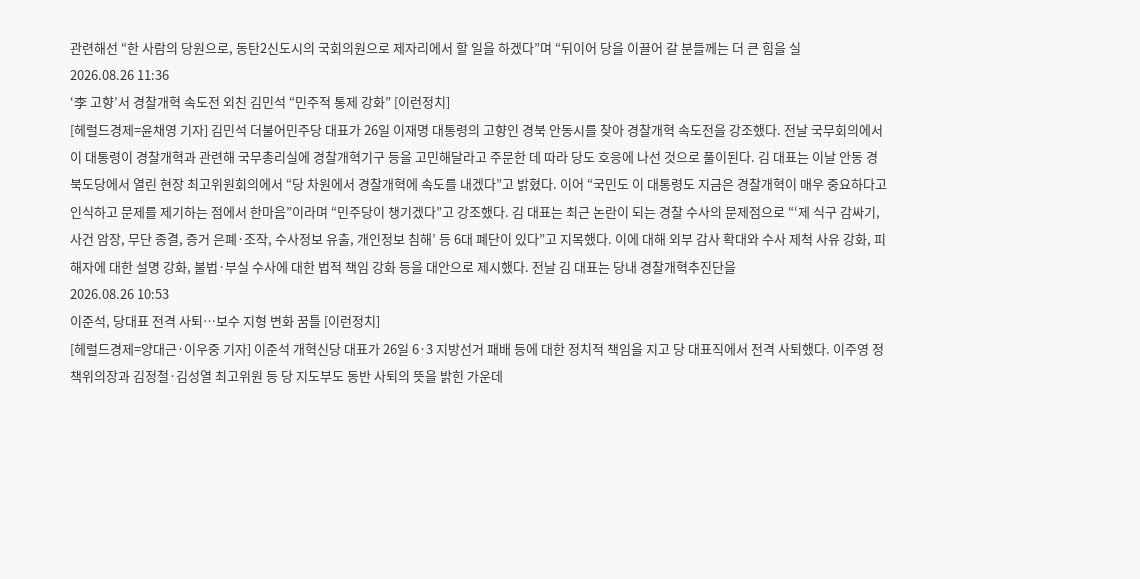관련해선 “한 사람의 당원으로, 동탄2신도시의 국회의원으로 제자리에서 할 일을 하겠다”며 “뒤이어 당을 이끌어 갈 분들께는 더 큰 힘을 실
2026.08.26 11:36
‘李 고향’서 경찰개혁 속도전 외친 김민석 “민주적 통제 강화” [이런정치]
[헤럴드경제=윤채영 기자] 김민석 더불어민주당 대표가 26일 이재명 대통령의 고향인 경북 안동시를 찾아 경찰개혁 속도전을 강조했다. 전날 국무회의에서 이 대통령이 경찰개혁과 관련해 국무총리실에 경찰개혁기구 등을 고민해달라고 주문한 데 따라 당도 호응에 나선 것으로 풀이된다. 김 대표는 이날 안동 경북도당에서 열린 현장 최고위원회의에서 “당 차원에서 경찰개혁에 속도를 내겠다”고 밝혔다. 이어 “국민도 이 대통령도 지금은 경찰개혁이 매우 중요하다고 인식하고 문제를 제기하는 점에서 한마음”이라며 “민주당이 챙기겠다”고 강조했다. 김 대표는 최근 논란이 되는 경찰 수사의 문제점으로 “‘제 식구 감싸기, 사건 암장, 무단 종결, 증거 은폐·조작, 수사정보 유출, 개인정보 침해’ 등 6대 폐단이 있다”고 지목했다. 이에 대해 외부 감사 확대와 수사 제척 사유 강화, 피해자에 대한 설명 강화, 불법·부실 수사에 대한 법적 책임 강화 등을 대안으로 제시했다. 전날 김 대표는 당내 경찰개혁추진단을
2026.08.26 10:53
이준석, 당대표 전격 사퇴…보수 지형 변화 꿈틀 [이런정치]
[헤럴드경제=양대근·이우중 기자] 이준석 개혁신당 대표가 26일 6·3 지방선거 패배 등에 대한 정치적 책임을 지고 당 대표직에서 전격 사퇴했다. 이주영 정책위의장과 김정철·김성열 최고위원 등 당 지도부도 동반 사퇴의 뜻을 밝힌 가운데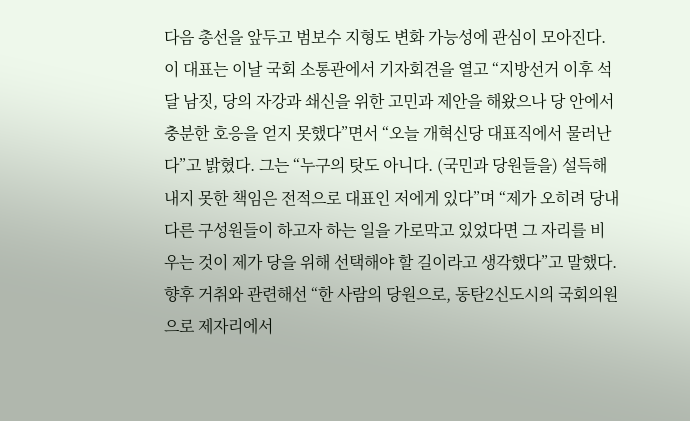다음 총선을 앞두고 범보수 지형도 변화 가능성에 관심이 모아진다. 이 대표는 이날 국회 소통관에서 기자회견을 열고 “지방선거 이후 석 달 남짓, 당의 자강과 쇄신을 위한 고민과 제안을 해왔으나 당 안에서 충분한 호응을 얻지 못했다”면서 “오늘 개혁신당 대표직에서 물러난다”고 밝혔다. 그는 “누구의 탓도 아니다. (국민과 당원들을) 설득해내지 못한 책임은 전적으로 대표인 저에게 있다”며 “제가 오히려 당내 다른 구성원들이 하고자 하는 일을 가로막고 있었다면 그 자리를 비우는 것이 제가 당을 위해 선택해야 할 길이라고 생각했다”고 말했다. 향후 거취와 관련해선 “한 사람의 당원으로, 동탄2신도시의 국회의원으로 제자리에서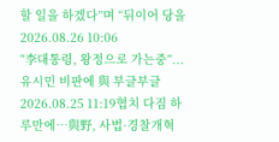할 일을 하겠다”며 “뒤이어 당을
2026.08.26 10:06
“李대통령, 왕정으로 가는중”...유시민 비판에 與 부글부글
2026.08.25 11:19협치 다짐 하루만에…與野, 사법·경찰개혁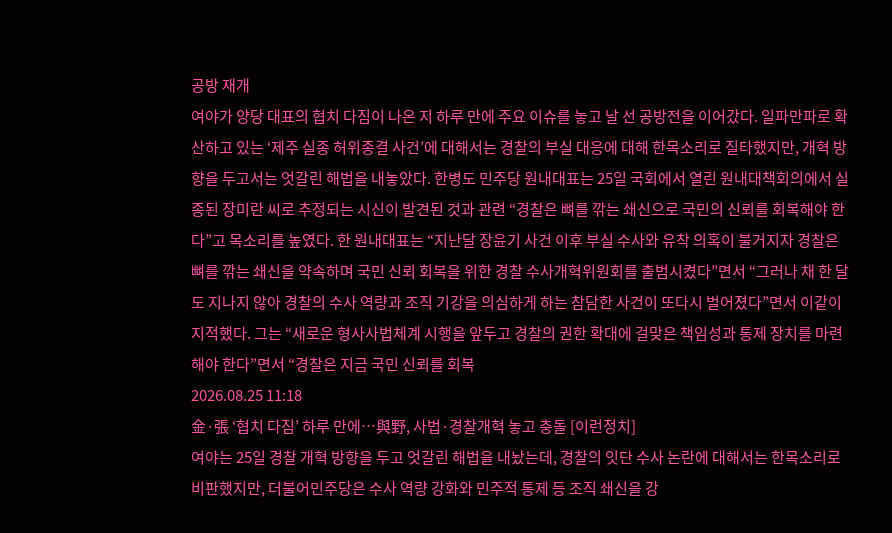공방 재개
여야가 양당 대표의 협치 다짐이 나온 지 하루 만에 주요 이슈를 놓고 날 선 공방전을 이어갔다. 일파만파로 확산하고 있는 ‘제주 실종 허위종결 사건’에 대해서는 경찰의 부실 대응에 대해 한목소리로 질타했지만, 개혁 방향을 두고서는 엇갈린 해법을 내놓았다. 한병도 민주당 원내대표는 25일 국회에서 열린 원내대책회의에서 실종된 장미란 씨로 추정되는 시신이 발견된 것과 관련 “경찰은 뼈를 깎는 쇄신으로 국민의 신뢰를 회복해야 한다”고 목소리를 높였다. 한 원내대표는 “지난달 장윤기 사건 이후 부실 수사와 유착 의혹이 불거지자 경찰은 뼈를 깎는 쇄신을 약속하며 국민 신뢰 회복을 위한 경찰 수사개혁위원회를 출범시켰다”면서 “그러나 채 한 달도 지나지 않아 경찰의 수사 역량과 조직 기강을 의심하게 하는 참담한 사건이 또다시 벌어졌다”면서 이같이 지적했다. 그는 “새로운 형사사법체계 시행을 앞두고 경찰의 권한 확대에 걸맞은 책임성과 통제 장치를 마련해야 한다”면서 “경찰은 지금 국민 신뢰를 회복
2026.08.25 11:18
金·張 ‘협치 다짐’ 하루 만에…與野, 사법·경찰개혁 놓고 충돌 [이런정치]
여야는 25일 경찰 개혁 방향을 두고 엇갈린 해법을 내놨는데, 경찰의 잇단 수사 논란에 대해서는 한목소리로 비판했지만, 더불어민주당은 수사 역량 강화와 민주적 통제 등 조직 쇄신을 강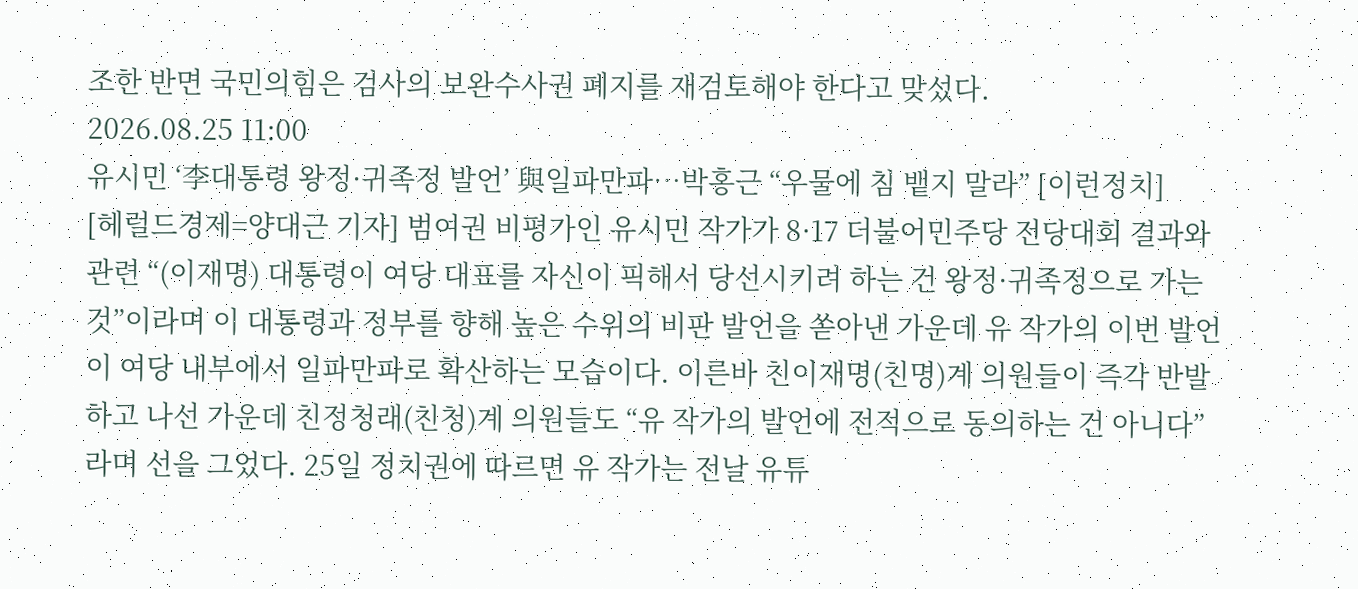조한 반면 국민의힘은 검사의 보완수사권 폐지를 재검토해야 한다고 맞섰다.
2026.08.25 11:00
유시민 ‘李대통령 왕정·귀족정 발언’ 與일파만파…박홍근 “우물에 침 뱉지 말라” [이런정치]
[헤럴드경제=양대근 기자] 범여권 비평가인 유시민 작가가 8·17 더불어민주당 전당대회 결과와 관련 “(이재명) 대통령이 여당 대표를 자신이 픽해서 당선시키려 하는 건 왕정·귀족정으로 가는 것”이라며 이 대통령과 정부를 향해 높은 수위의 비판 발언을 쏟아낸 가운데 유 작가의 이번 발언이 여당 내부에서 일파만파로 확산하는 모습이다. 이른바 친이재명(친명)계 의원들이 즉각 반발하고 나선 가운데 친정청래(친청)계 의원들도 “유 작가의 발언에 전적으로 동의하는 건 아니다”라며 선을 그었다. 25일 정치권에 따르면 유 작가는 전날 유튜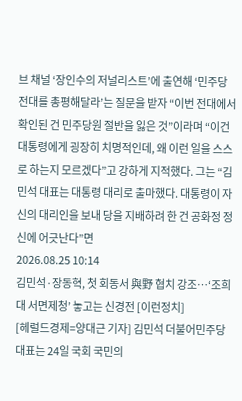브 채널 ‘장인수의 저널리스트’에 출연해 ‘민주당 전대를 총평해달라’는 질문을 받자 “이번 전대에서 확인된 건 민주당원 절반을 잃은 것”이라며 “이건 대통령에게 굉장히 치명적인데, 왜 이런 일을 스스로 하는지 모르겠다”고 강하게 지적했다. 그는 “김민석 대표는 대통령 대리로 출마했다. 대통령이 자신의 대리인을 보내 당을 지배하려 한 건 공화정 정신에 어긋난다”면
2026.08.25 10:14
김민석·장동혁, 첫 회동서 與野 협치 강조…‘조희대 서면제청’ 놓고는 신경전 [이런정치]
[헤럴드경제=양대근 기자] 김민석 더불어민주당 대표는 24일 국회 국민의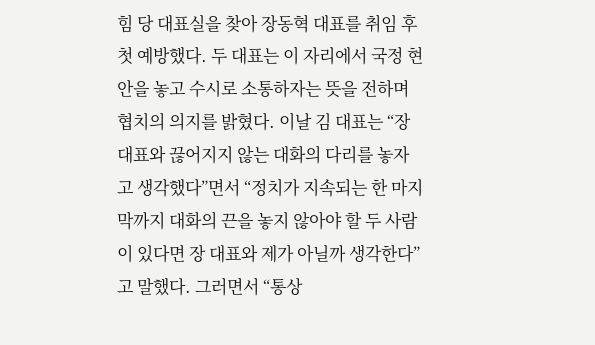힘 당 대표실을 찾아 장동혁 대표를 취임 후 첫 예방했다. 두 대표는 이 자리에서 국정 현안을 놓고 수시로 소통하자는 뜻을 전하며 협치의 의지를 밝혔다. 이날 김 대표는 “장 대표와 끊어지지 않는 대화의 다리를 놓자고 생각했다”면서 “정치가 지속되는 한 마지막까지 대화의 끈을 놓지 않아야 할 두 사람이 있다면 장 대표와 제가 아닐까 생각한다”고 말했다. 그러면서 “통상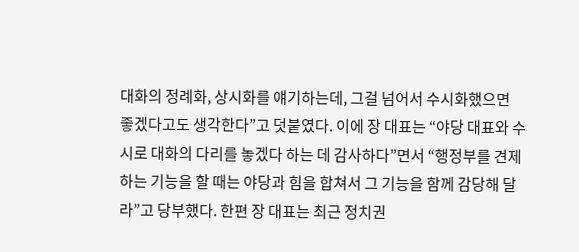대화의 정례화, 상시화를 얘기하는데, 그걸 넘어서 수시화했으면 좋겠다고도 생각한다”고 덧붙였다. 이에 장 대표는 “야당 대표와 수시로 대화의 다리를 놓겠다 하는 데 감사하다”면서 “행정부를 견제하는 기능을 할 때는 야당과 힘을 합쳐서 그 기능을 함께 감당해 달라”고 당부했다. 한편 장 대표는 최근 정치권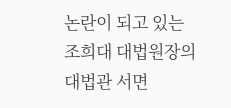논란이 되고 있는 조희대 대법원장의 대법관 서면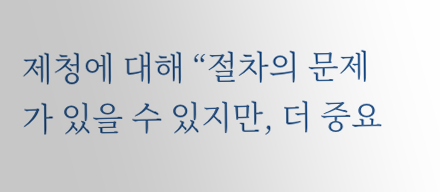제청에 대해 “절차의 문제가 있을 수 있지만, 더 중요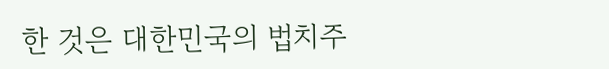한 것은 대한민국의 법치주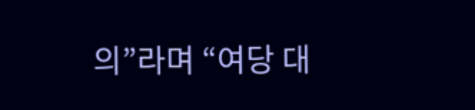의”라며 “여당 대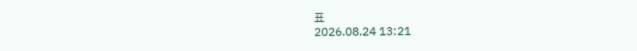표
2026.08.24 13:21